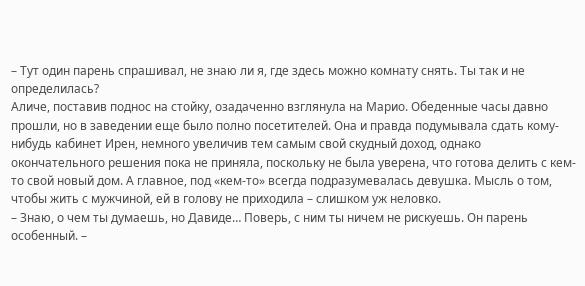– Тут один парень спрашивал, не знаю ли я, где здесь можно комнату снять. Ты так и не определилась?
Аличе, поставив поднос на стойку, озадаченно взглянула на Марио. Обеденные часы давно прошли, но в заведении еще было полно посетителей. Она и правда подумывала сдать кому-нибудь кабинет Ирен, немного увеличив тем самым свой скудный доход, однако окончательного решения пока не приняла, поскольку не была уверена, что готова делить с кем-то свой новый дом. А главное, под «кем-то» всегда подразумевалась девушка. Мысль о том, чтобы жить с мужчиной, ей в голову не приходила – слишком уж неловко.
– Знаю, о чем ты думаешь, но Давиде… Поверь, с ним ты ничем не рискуешь. Он парень особенный. –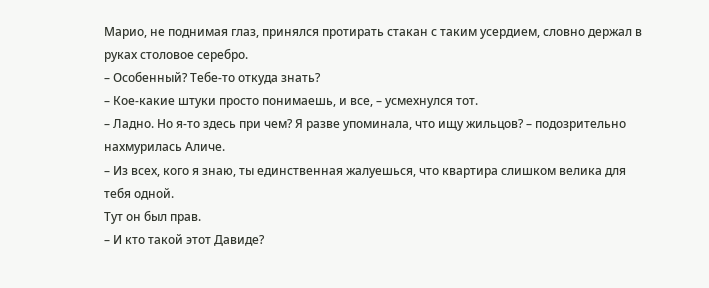Марио, не поднимая глаз, принялся протирать стакан с таким усердием, словно держал в руках столовое серебро.
– Особенный? Тебе-то откуда знать?
– Кое-какие штуки просто понимаешь, и все, – усмехнулся тот.
– Ладно. Но я-то здесь при чем? Я разве упоминала, что ищу жильцов? – подозрительно нахмурилась Аличе.
– Из всех, кого я знаю, ты единственная жалуешься, что квартира слишком велика для тебя одной.
Тут он был прав.
– И кто такой этот Давиде?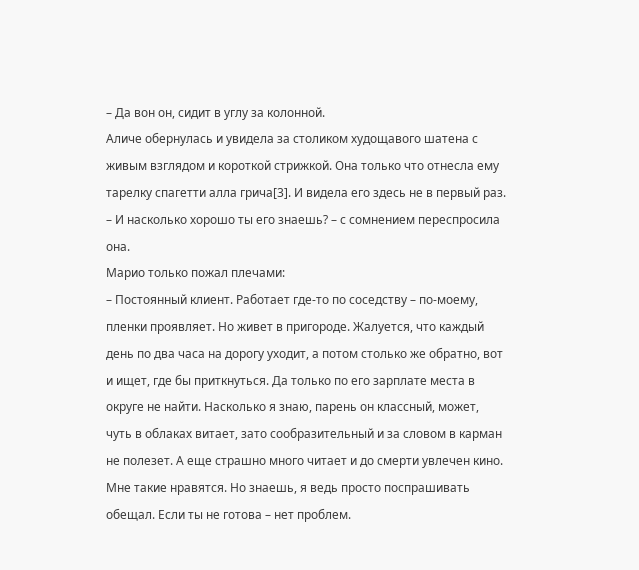– Да вон он, сидит в углу за колонной.
Аличе обернулась и увидела за столиком худощавого шатена с живым взглядом и короткой стрижкой. Она только что отнесла ему тарелку спагетти алла грича[3]. И видела его здесь не в первый раз.
– И насколько хорошо ты его знаешь? – с сомнением переспросила она.
Марио только пожал плечами:
– Постоянный клиент. Работает где-то по соседству – по-моему, пленки проявляет. Но живет в пригороде. Жалуется, что каждый день по два часа на дорогу уходит, а потом столько же обратно, вот и ищет, где бы приткнуться. Да только по его зарплате места в округе не найти. Насколько я знаю, парень он классный, может, чуть в облаках витает, зато сообразительный и за словом в карман не полезет. А еще страшно много читает и до смерти увлечен кино. Мне такие нравятся. Но знаешь, я ведь просто поспрашивать обещал. Если ты не готова – нет проблем.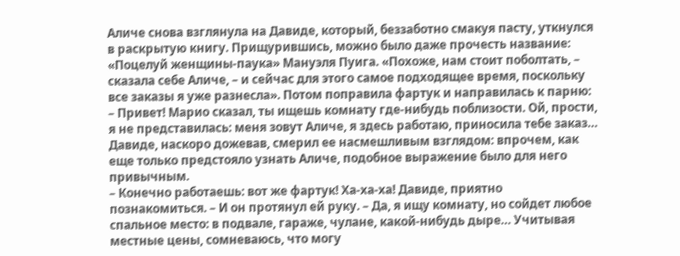Аличе снова взглянула на Давиде, который, беззаботно смакуя пасту, уткнулся в раскрытую книгу. Прищурившись, можно было даже прочесть название: «Поцелуй женщины-паука» Мануэля Пуига. «Похоже, нам стоит поболтать, – сказала себе Аличе, – и сейчас для этого самое подходящее время, поскольку все заказы я уже разнесла». Потом поправила фартук и направилась к парню:
– Привет! Марио сказал, ты ищешь комнату где-нибудь поблизости. Ой, прости, я не представилась: меня зовут Аличе, я здесь работаю, приносила тебе заказ…
Давиде, наскоро дожевав, смерил ее насмешливым взглядом: впрочем, как еще только предстояло узнать Аличе, подобное выражение было для него привычным.
– Конечно работаешь: вот же фартук! Ха-ха-ха! Давиде, приятно познакомиться. – И он протянул ей руку. – Да, я ищу комнату, но сойдет любое спальное место: в подвале, гараже, чулане, какой-нибудь дыре… Учитывая местные цены, сомневаюсь, что могу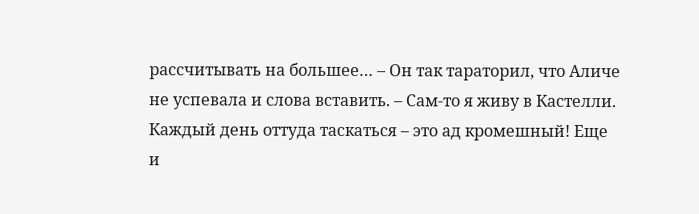рассчитывать на большее… – Он так тараторил, что Аличе не успевала и слова вставить. – Сам-то я живу в Кастелли. Каждый день оттуда таскаться – это ад кромешный! Еще и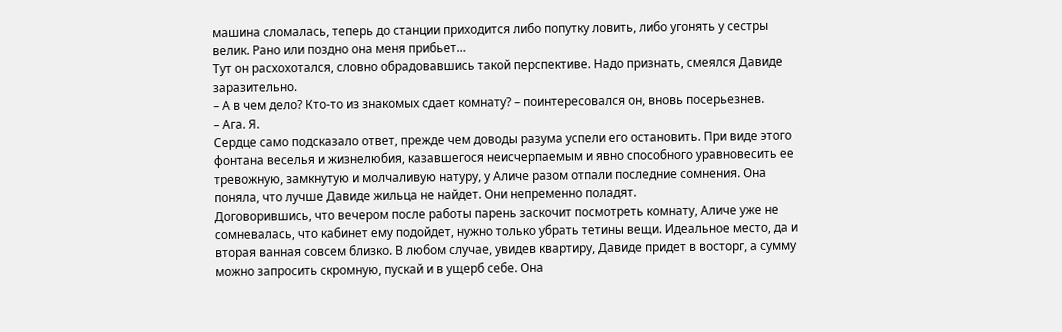машина сломалась, теперь до станции приходится либо попутку ловить, либо угонять у сестры велик. Рано или поздно она меня прибьет…
Тут он расхохотался, словно обрадовавшись такой перспективе. Надо признать, смеялся Давиде заразительно.
– А в чем дело? Кто-то из знакомых сдает комнату? – поинтересовался он, вновь посерьезнев.
– Ага. Я.
Сердце само подсказало ответ, прежде чем доводы разума успели его остановить. При виде этого фонтана веселья и жизнелюбия, казавшегося неисчерпаемым и явно способного уравновесить ее тревожную, замкнутую и молчаливую натуру, у Аличе разом отпали последние сомнения. Она поняла, что лучше Давиде жильца не найдет. Они непременно поладят.
Договорившись, что вечером после работы парень заскочит посмотреть комнату, Аличе уже не сомневалась, что кабинет ему подойдет, нужно только убрать тетины вещи. Идеальное место, да и вторая ванная совсем близко. В любом случае, увидев квартиру, Давиде придет в восторг, а сумму можно запросить скромную, пускай и в ущерб себе. Она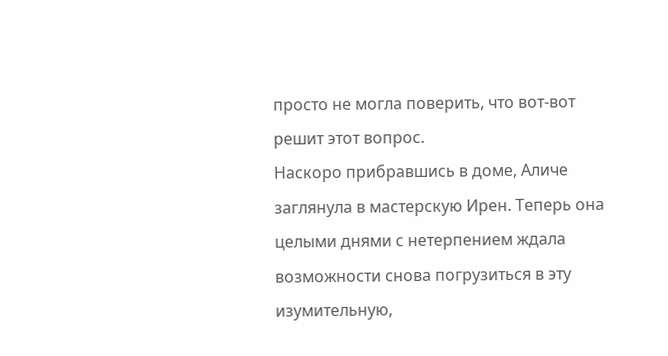просто не могла поверить, что вот-вот решит этот вопрос.
Наскоро прибравшись в доме, Аличе заглянула в мастерскую Ирен. Теперь она целыми днями с нетерпением ждала возможности снова погрузиться в эту изумительную,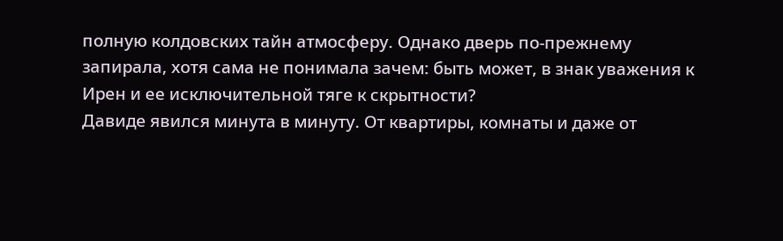полную колдовских тайн атмосферу. Однако дверь по-прежнему запирала, хотя сама не понимала зачем: быть может, в знак уважения к Ирен и ее исключительной тяге к скрытности?
Давиде явился минута в минуту. От квартиры, комнаты и даже от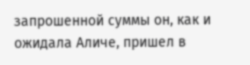запрошенной суммы он, как и ожидала Аличе, пришел в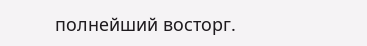полнейший восторг.